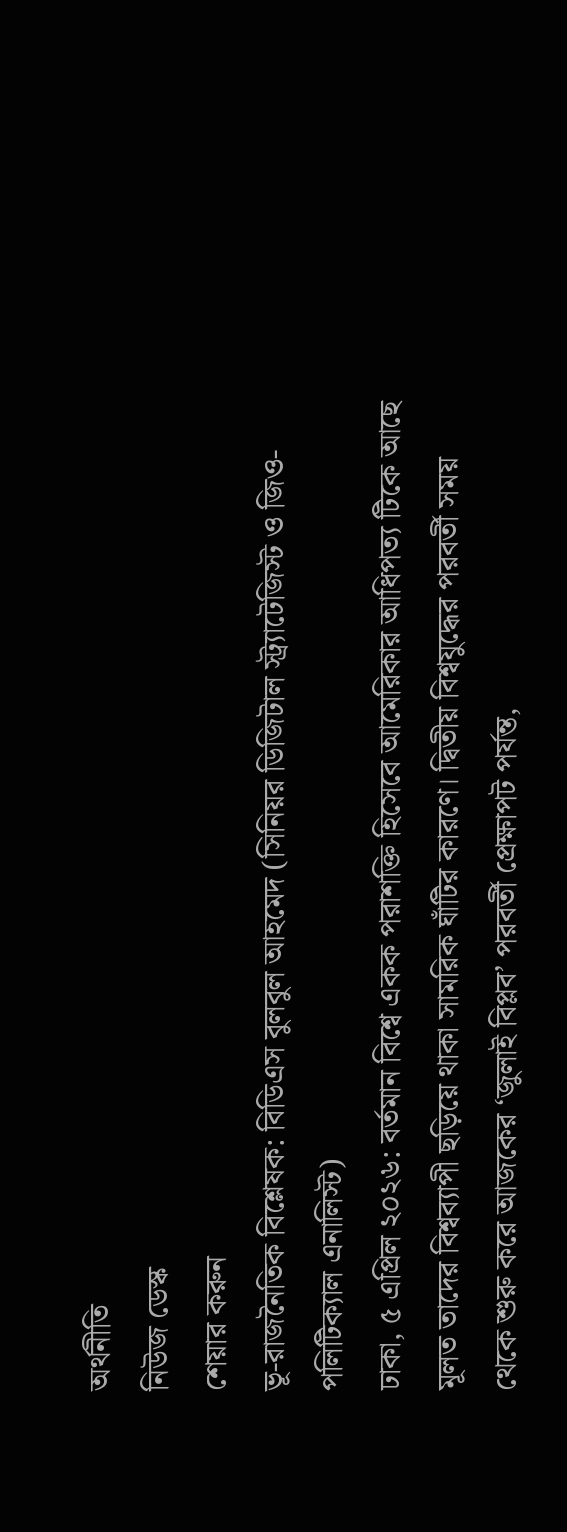অর্থনীতি
নিউজ ডেস্ক
শেয়ার করুন
ভূ-রাজনৈতিক বিশ্লেষক: বিডিএস বুলবুল আহমেদ (সিনিয়র ডিজিটাল স্ট্র্যাটেজিস্ট ও জিও-পলিটিক্যাল এনালিস্ট)
ঢাকা, ৫ এপ্রিল ২০২৬: বর্তমান বিশ্বে একক পরাশক্তি হিসেবে আমেরিকার আধিপত্য টিকে আছে মূলত তাদের বিশ্বব্যাপী ছড়িয়ে থাকা সামরিক ঘাঁটির কারণে। দ্বিতীয় বিশ্বযুদ্ধের পরবর্তী সময় থেকে শুরু করে আজকের ‘জুলাই বিপ্লব’ পরবর্তী প্রেক্ষাপট পর্যন্ত,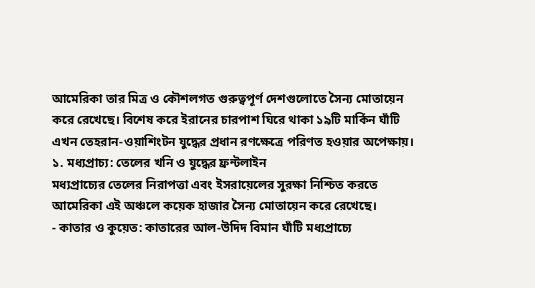আমেরিকা তার মিত্র ও কৌশলগত গুরুত্বপূর্ণ দেশগুলোতে সৈন্য মোতায়েন করে রেখেছে। বিশেষ করে ইরানের চারপাশ ঘিরে থাকা ১৯টি মার্কিন ঘাঁটি এখন তেহরান-ওয়াশিংটন যুদ্ধের প্রধান রণক্ষেত্রে পরিণত হওয়ার অপেক্ষায়।
১. মধ্যপ্রাচ্য: তেলের খনি ও যুদ্ধের ফ্রন্টলাইন
মধ্যপ্রাচ্যের তেলের নিরাপত্তা এবং ইসরায়েলের সুরক্ষা নিশ্চিত করতে আমেরিকা এই অঞ্চলে কয়েক হাজার সৈন্য মোতায়েন করে রেখেছে।
- কাতার ও কুয়েত: কাতারের আল-উদিদ বিমান ঘাঁটি মধ্যপ্রাচ্যে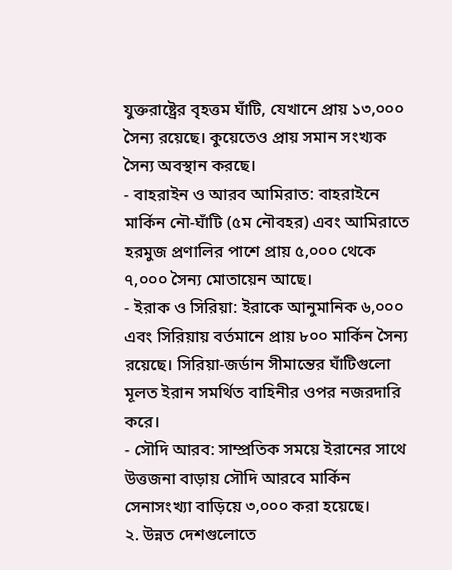যুক্তরাষ্ট্রের বৃহত্তম ঘাঁটি, যেখানে প্রায় ১৩,০০০ সৈন্য রয়েছে। কুয়েতেও প্রায় সমান সংখ্যক সৈন্য অবস্থান করছে।
- বাহরাইন ও আরব আমিরাত: বাহরাইনে মার্কিন নৌ-ঘাঁটি (৫ম নৌবহর) এবং আমিরাতে হরমুজ প্রণালির পাশে প্রায় ৫,০০০ থেকে ৭,০০০ সৈন্য মোতায়েন আছে।
- ইরাক ও সিরিয়া: ইরাকে আনুমানিক ৬,০০০ এবং সিরিয়ায় বর্তমানে প্রায় ৮০০ মার্কিন সৈন্য রয়েছে। সিরিয়া-জর্ডান সীমান্তের ঘাঁটিগুলো মূলত ইরান সমর্থিত বাহিনীর ওপর নজরদারি করে।
- সৌদি আরব: সাম্প্রতিক সময়ে ইরানের সাথে উত্তজনা বাড়ায় সৌদি আরবে মার্কিন সেনাসংখ্যা বাড়িয়ে ৩,০০০ করা হয়েছে।
২. উন্নত দেশগুলোতে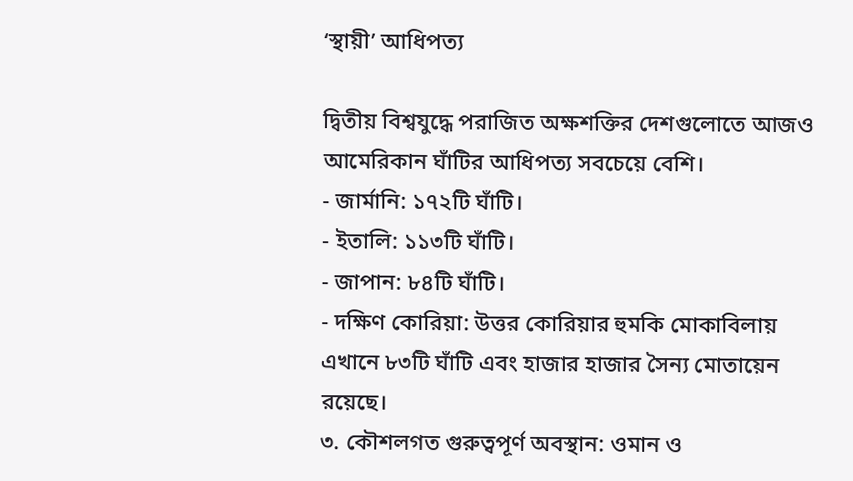‘স্থায়ী’ আধিপত্য

দ্বিতীয় বিশ্বযুদ্ধে পরাজিত অক্ষশক্তির দেশগুলোতে আজও আমেরিকান ঘাঁটির আধিপত্য সবচেয়ে বেশি।
- জার্মানি: ১৭২টি ঘাঁটি।
- ইতালি: ১১৩টি ঘাঁটি।
- জাপান: ৮৪টি ঘাঁটি।
- দক্ষিণ কোরিয়া: উত্তর কোরিয়ার হুমকি মোকাবিলায় এখানে ৮৩টি ঘাঁটি এবং হাজার হাজার সৈন্য মোতায়েন রয়েছে।
৩. কৌশলগত গুরুত্বপূর্ণ অবস্থান: ওমান ও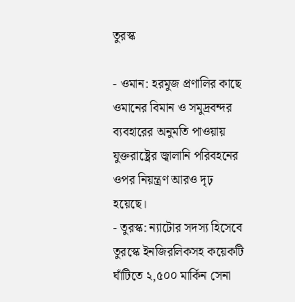তুরস্ক

- ওমান: হরমুজ প্রণালির কাছে ওমানের বিমান ও সমুদ্রবন্দর ব্যবহারের অনুমতি পাওয়ায় যুক্তরাষ্ট্রের জ্বালানি পরিবহনের ওপর নিয়ন্ত্রণ আরও দৃঢ় হয়েছে।
- তুরস্ক: ন্যাটোর সদস্য হিসেবে তুরস্কে ইনজিরলিকসহ কয়েকটি ঘাঁটিতে ২,৫০০ মার্কিন সেনা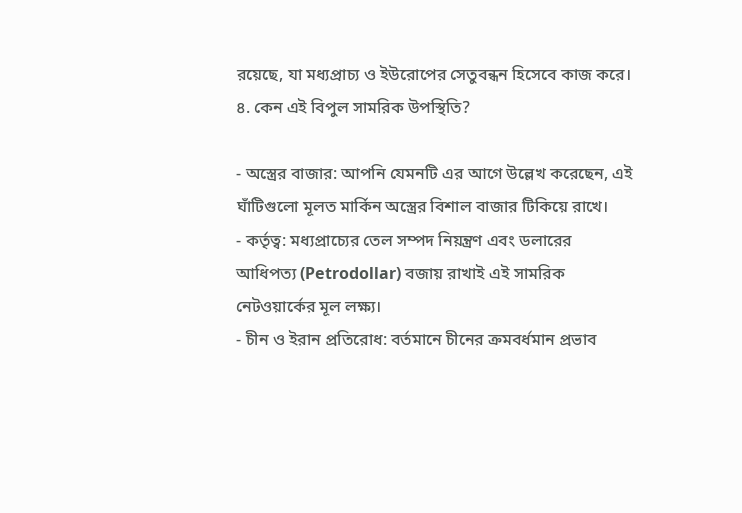রয়েছে, যা মধ্যপ্রাচ্য ও ইউরোপের সেতুবন্ধন হিসেবে কাজ করে।
৪. কেন এই বিপুল সামরিক উপস্থিতি?

- অস্ত্রের বাজার: আপনি যেমনটি এর আগে উল্লেখ করেছেন, এই ঘাঁটিগুলো মূলত মার্কিন অস্ত্রের বিশাল বাজার টিকিয়ে রাখে।
- কর্তৃত্ব: মধ্যপ্রাচ্যের তেল সম্পদ নিয়ন্ত্রণ এবং ডলারের আধিপত্য (Petrodollar) বজায় রাখাই এই সামরিক নেটওয়ার্কের মূল লক্ষ্য।
- চীন ও ইরান প্রতিরোধ: বর্তমানে চীনের ক্রমবর্ধমান প্রভাব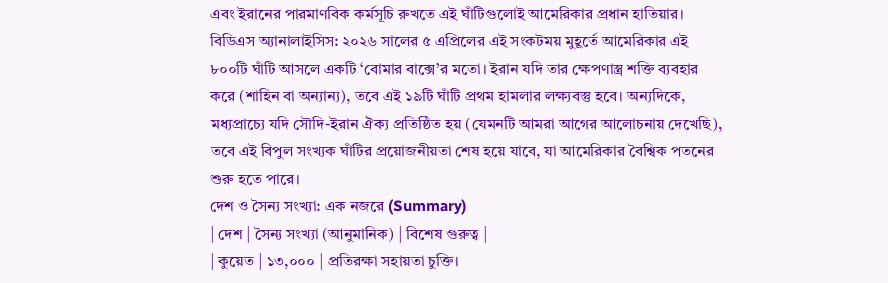এবং ইরানের পারমাণবিক কর্মসূচি রুখতে এই ঘাঁটিগুলোই আমেরিকার প্রধান হাতিয়ার।
বিডিএস অ্যানালাইসিস: ২০২৬ সালের ৫ এপ্রিলের এই সংকটময় মুহূর্তে আমেরিকার এই ৮০০টি ঘাঁটি আসলে একটি ‘বোমার বাক্সে’র মতো। ইরান যদি তার ক্ষেপণাস্ত্র শক্তি ব্যবহার করে (শাহিন বা অন্যান্য), তবে এই ১৯টি ঘাঁটি প্রথম হামলার লক্ষ্যবস্তু হবে। অন্যদিকে, মধ্যপ্রাচ্যে যদি সৌদি-ইরান ঐক্য প্রতিষ্ঠিত হয় (যেমনটি আমরা আগের আলোচনায় দেখেছি), তবে এই বিপুল সংখ্যক ঘাঁটির প্রয়োজনীয়তা শেষ হয়ে যাবে, যা আমেরিকার বৈশ্বিক পতনের শুরু হতে পারে।
দেশ ও সৈন্য সংখ্যা: এক নজরে (Summary)
| দেশ | সৈন্য সংখ্যা (আনুমানিক) | বিশেষ গুরুত্ব |
| কুয়েত | ১৩,০০০ | প্রতিরক্ষা সহায়তা চুক্তি।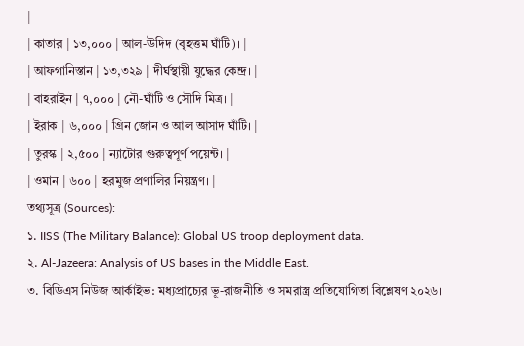|
| কাতার | ১৩,০০০ | আল-উদিদ (বৃহত্তম ঘাঁটি)। |
| আফগানিস্তান | ১৩,৩২৯ | দীর্ঘস্থায়ী যুদ্ধের কেন্দ্র। |
| বাহরাইন | ৭,০০০ | নৌ-ঘাঁটি ও সৌদি মিত্র। |
| ইরাক | ৬,০০০ | গ্রিন জোন ও আল আসাদ ঘাঁটি। |
| তুরস্ক | ২,৫০০ | ন্যাটোর গুরুত্বপূর্ণ পয়েন্ট। |
| ওমান | ৬০০ | হরমুজ প্রণালির নিয়ন্ত্রণ। |
তথ্যসূত্র (Sources):
১. IISS (The Military Balance): Global US troop deployment data.
২. Al-Jazeera: Analysis of US bases in the Middle East.
৩. বিডিএস নিউজ আর্কাইভ: মধ্যপ্রাচ্যের ভূ-রাজনীতি ও সমরাস্ত্র প্রতিযোগিতা বিশ্লেষণ ২০২৬।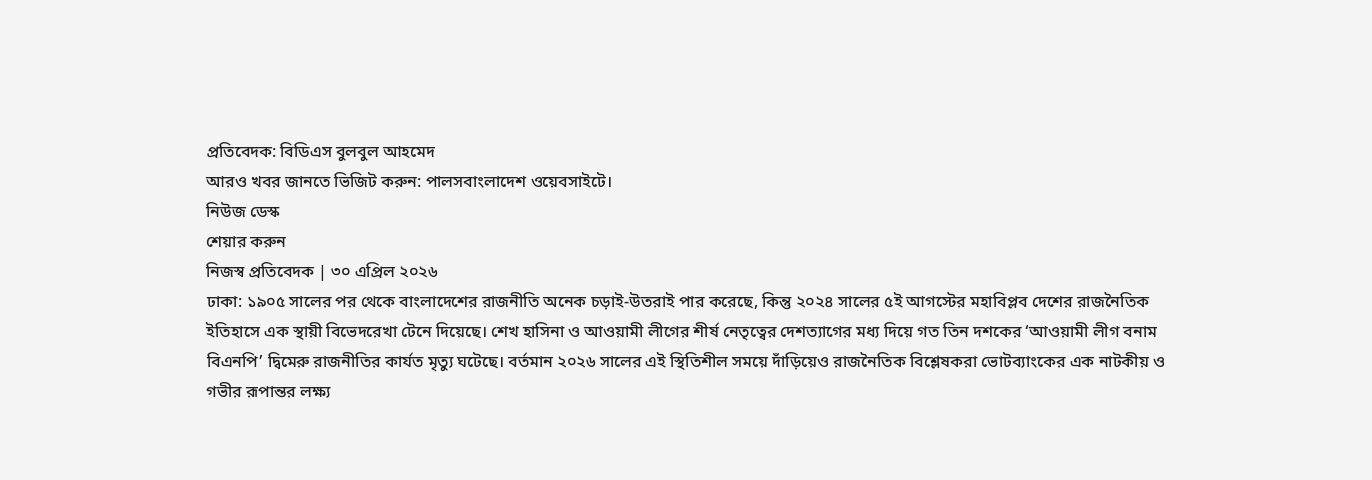প্রতিবেদক: বিডিএস বুলবুল আহমেদ
আরও খবর জানতে ভিজিট করুন: পালসবাংলাদেশ ওয়েবসাইটে।
নিউজ ডেস্ক
শেয়ার করুন
নিজস্ব প্রতিবেদক | ৩০ এপ্রিল ২০২৬
ঢাকা: ১৯০৫ সালের পর থেকে বাংলাদেশের রাজনীতি অনেক চড়াই-উতরাই পার করেছে, কিন্তু ২০২৪ সালের ৫ই আগস্টের মহাবিপ্লব দেশের রাজনৈতিক ইতিহাসে এক স্থায়ী বিভেদরেখা টেনে দিয়েছে। শেখ হাসিনা ও আওয়ামী লীগের শীর্ষ নেতৃত্বের দেশত্যাগের মধ্য দিয়ে গত তিন দশকের ‘আওয়ামী লীগ বনাম বিএনপি’ দ্বিমেরু রাজনীতির কার্যত মৃত্যু ঘটেছে। বর্তমান ২০২৬ সালের এই স্থিতিশীল সময়ে দাঁড়িয়েও রাজনৈতিক বিশ্লেষকরা ভোটব্যাংকের এক নাটকীয় ও গভীর রূপান্তর লক্ষ্য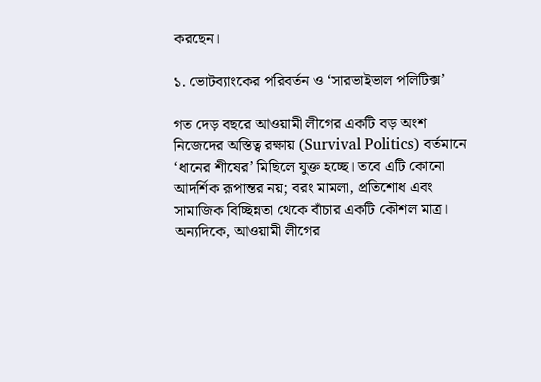করছেন।

১. ভোটব্যাংকের পরিবর্তন ও ‘সারভাইভাল পলিটিক্স’

গত দেড় বছরে আওয়ামী লীগের একটি বড় অংশ নিজেদের অস্তিত্ব রক্ষায় (Survival Politics) বর্তমানে ‘ধানের শীষের’ মিছিলে যুক্ত হচ্ছে। তবে এটি কোনো আদর্শিক রূপান্তর নয়; বরং মামলা, প্রতিশোধ এবং সামাজিক বিচ্ছিন্নতা থেকে বাঁচার একটি কৌশল মাত্র।
অন্যদিকে, আওয়ামী লীগের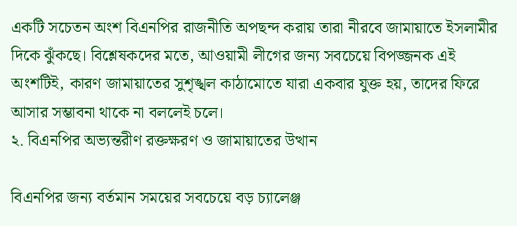একটি সচেতন অংশ বিএনপির রাজনীতি অপছন্দ করায় তারা নীরবে জামায়াতে ইসলামীর দিকে ঝুঁকছে। বিশ্লেষকদের মতে, আওয়ামী লীগের জন্য সবচেয়ে বিপজ্জনক এই অংশটিই, কারণ জামায়াতের সুশৃঙ্খল কাঠামোতে যারা একবার যুক্ত হয়, তাদের ফিরে আসার সম্ভাবনা থাকে না বললেই চলে।
২. বিএনপির অভ্যন্তরীণ রক্তক্ষরণ ও জামায়াতের উত্থান

বিএনপির জন্য বর্তমান সময়ের সবচেয়ে বড় চ্যালেঞ্জ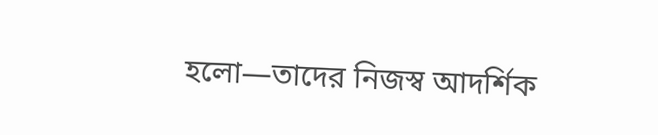হলো—তাদের নিজস্ব আদর্শিক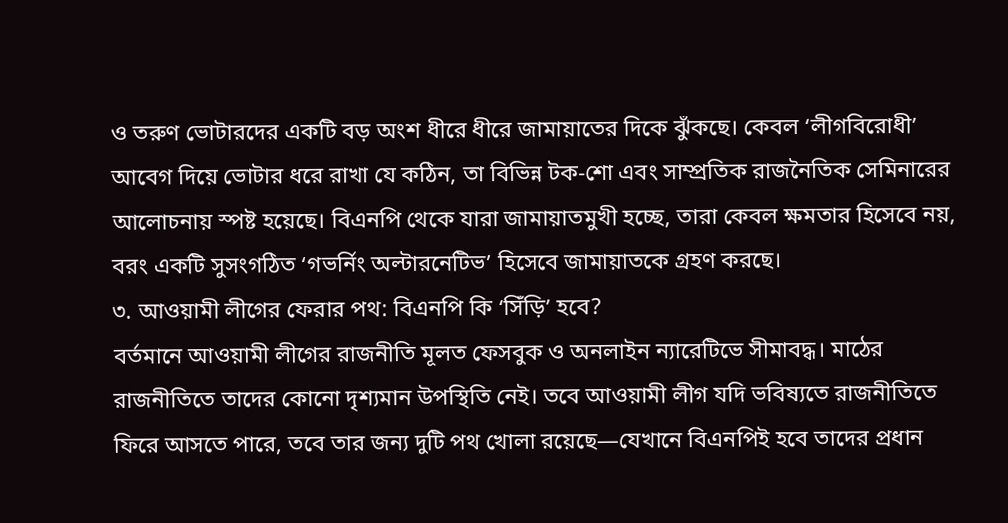ও তরুণ ভোটারদের একটি বড় অংশ ধীরে ধীরে জামায়াতের দিকে ঝুঁকছে। কেবল ‘লীগবিরোধী’ আবেগ দিয়ে ভোটার ধরে রাখা যে কঠিন, তা বিভিন্ন টক-শো এবং সাম্প্রতিক রাজনৈতিক সেমিনারের আলোচনায় স্পষ্ট হয়েছে। বিএনপি থেকে যারা জামায়াতমুখী হচ্ছে, তারা কেবল ক্ষমতার হিসেবে নয়, বরং একটি সুসংগঠিত ‘গভর্নিং অল্টারনেটিভ’ হিসেবে জামায়াতকে গ্রহণ করছে।
৩. আওয়ামী লীগের ফেরার পথ: বিএনপি কি ‘সিঁড়ি’ হবে?
বর্তমানে আওয়ামী লীগের রাজনীতি মূলত ফেসবুক ও অনলাইন ন্যারেটিভে সীমাবদ্ধ। মাঠের রাজনীতিতে তাদের কোনো দৃশ্যমান উপস্থিতি নেই। তবে আওয়ামী লীগ যদি ভবিষ্যতে রাজনীতিতে ফিরে আসতে পারে, তবে তার জন্য দুটি পথ খোলা রয়েছে—যেখানে বিএনপিই হবে তাদের প্রধান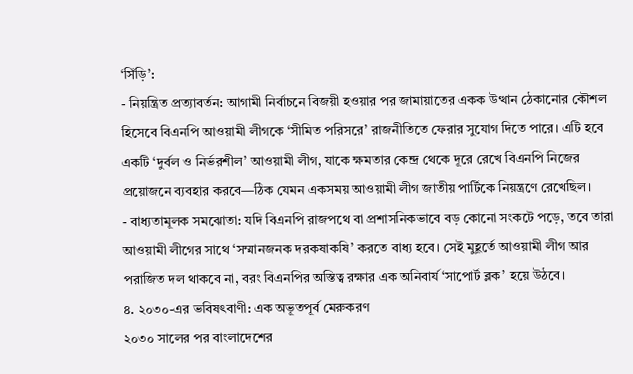‘সিঁড়ি’:
- নিয়ন্ত্রিত প্রত্যাবর্তন: আগামী নির্বাচনে বিজয়ী হওয়ার পর জামায়াতের একক উত্থান ঠেকানোর কৌশল হিসেবে বিএনপি আওয়ামী লীগকে ‘সীমিত পরিসরে’ রাজনীতিতে ফেরার সুযোগ দিতে পারে। এটি হবে একটি ‘দুর্বল ও নির্ভরশীল’ আওয়ামী লীগ, যাকে ক্ষমতার কেন্দ্র থেকে দূরে রেখে বিএনপি নিজের প্রয়োজনে ব্যবহার করবে—ঠিক যেমন একসময় আওয়ামী লীগ জাতীয় পার্টিকে নিয়ন্ত্রণে রেখেছিল।
- বাধ্যতামূলক সমঝোতা: যদি বিএনপি রাজপথে বা প্রশাসনিকভাবে বড় কোনো সংকটে পড়ে, তবে তারা আওয়ামী লীগের সাথে ‘সম্মানজনক দরকষাকষি’ করতে বাধ্য হবে। সেই মুহূর্তে আওয়ামী লীগ আর পরাজিত দল থাকবে না, বরং বিএনপির অস্তিত্ব রক্ষার এক অনিবার্য ‘সাপোর্ট ব্লক’ হয়ে উঠবে।
৪. ২০৩০-এর ভবিষৎবাণী: এক অভূতপূর্ব মেরুকরণ
২০৩০ সালের পর বাংলাদেশের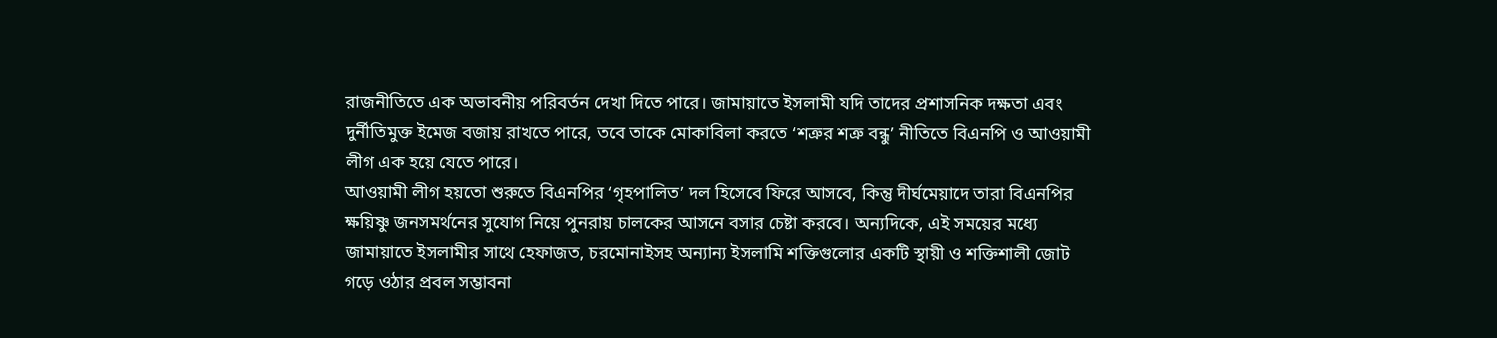রাজনীতিতে এক অভাবনীয় পরিবর্তন দেখা দিতে পারে। জামায়াতে ইসলামী যদি তাদের প্রশাসনিক দক্ষতা এবং দুর্নীতিমুক্ত ইমেজ বজায় রাখতে পারে, তবে তাকে মোকাবিলা করতে ‘শত্রুর শত্রু বন্ধু’ নীতিতে বিএনপি ও আওয়ামী লীগ এক হয়ে যেতে পারে।
আওয়ামী লীগ হয়তো শুরুতে বিএনপির ‘গৃহপালিত’ দল হিসেবে ফিরে আসবে, কিন্তু দীর্ঘমেয়াদে তারা বিএনপির ক্ষয়িষ্ণু জনসমর্থনের সুযোগ নিয়ে পুনরায় চালকের আসনে বসার চেষ্টা করবে। অন্যদিকে, এই সময়ের মধ্যে জামায়াতে ইসলামীর সাথে হেফাজত, চরমোনাইসহ অন্যান্য ইসলামি শক্তিগুলোর একটি স্থায়ী ও শক্তিশালী জোট গড়ে ওঠার প্রবল সম্ভাবনা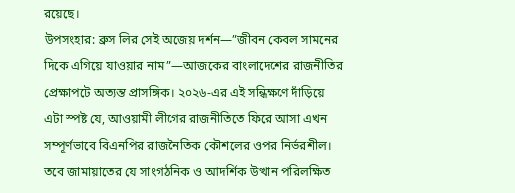রয়েছে।
উপসংহার: ব্রুস লির সেই অজেয় দর্শন—”জীবন কেবল সামনের দিকে এগিয়ে যাওয়ার নাম”—আজকের বাংলাদেশের রাজনীতির প্রেক্ষাপটে অত্যন্ত প্রাসঙ্গিক। ২০২৬-এর এই সন্ধিক্ষণে দাঁড়িয়ে এটা স্পষ্ট যে, আওয়ামী লীগের রাজনীতিতে ফিরে আসা এখন সম্পূর্ণভাবে বিএনপির রাজনৈতিক কৌশলের ওপর নির্ভরশীল। তবে জামায়াতের যে সাংগঠনিক ও আদর্শিক উত্থান পরিলক্ষিত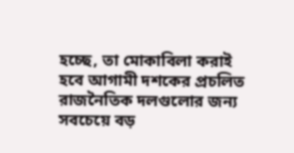হচ্ছে, তা মোকাবিলা করাই হবে আগামী দশকের প্রচলিত রাজনৈতিক দলগুলোর জন্য সবচেয়ে বড়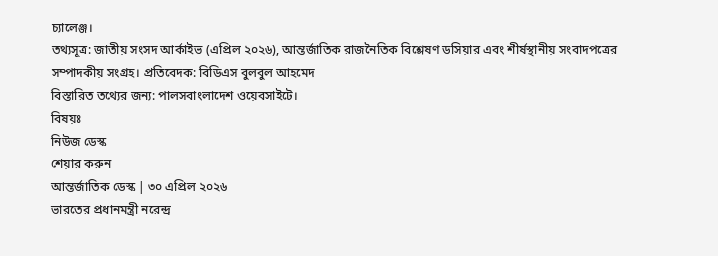চ্যালেঞ্জ।
তথ্যসূত্র: জাতীয় সংসদ আর্কাইভ (এপ্রিল ২০২৬), আন্তর্জাতিক রাজনৈতিক বিশ্লেষণ ডসিয়ার এবং শীর্ষস্থানীয় সংবাদপত্রের সম্পাদকীয় সংগ্রহ। প্রতিবেদক: বিডিএস বুলবুল আহমেদ
বিস্তারিত তথ্যের জন্য: পালসবাংলাদেশ ওয়েবসাইটে।
বিষয়ঃ
নিউজ ডেস্ক
শেয়ার করুন
আন্তর্জাতিক ডেস্ক | ৩০ এপ্রিল ২০২৬
ভারতের প্রধানমন্ত্রী নরেন্দ্র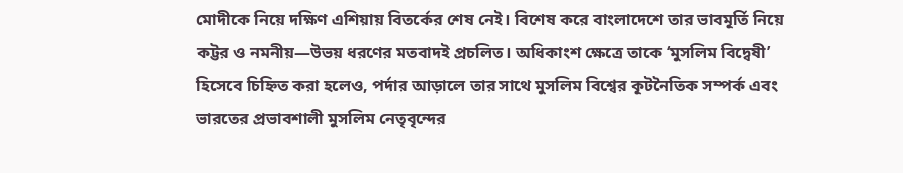মোদীকে নিয়ে দক্ষিণ এশিয়ায় বিতর্কের শেষ নেই। বিশেষ করে বাংলাদেশে তার ভাবমূর্তি নিয়ে কট্টর ও নমনীয়—উভয় ধরণের মতবাদই প্রচলিত। অধিকাংশ ক্ষেত্রে তাকে ‘মুসলিম বিদ্বেষী’ হিসেবে চিহ্নিত করা হলেও, পর্দার আড়ালে তার সাথে মুসলিম বিশ্বের কূটনৈতিক সম্পর্ক এবং ভারতের প্রভাবশালী মুসলিম নেতৃবৃন্দের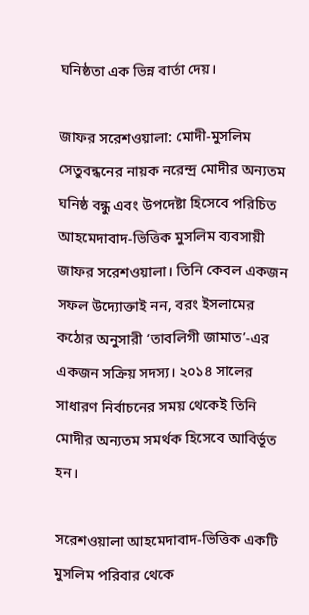ঘনিষ্ঠতা এক ভিন্ন বার্তা দেয়।

জাফর সরেশওয়ালা: মোদী-মুসলিম সেতুবন্ধনের নায়ক নরেন্দ্র মোদীর অন্যতম ঘনিষ্ঠ বন্ধু এবং উপদেষ্টা হিসেবে পরিচিত আহমেদাবাদ-ভিত্তিক মুসলিম ব্যবসায়ী জাফর সরেশওয়ালা। তিনি কেবল একজন সফল উদ্যোক্তাই নন, বরং ইসলামের কঠোর অনুসারী ‘তাবলিগী জামাত’-এর একজন সক্রিয় সদস্য। ২০১৪ সালের সাধারণ নির্বাচনের সময় থেকেই তিনি মোদীর অন্যতম সমর্থক হিসেবে আবির্ভূত হন।

সরেশওয়ালা আহমেদাবাদ-ভিত্তিক একটি মুসলিম পরিবার থেকে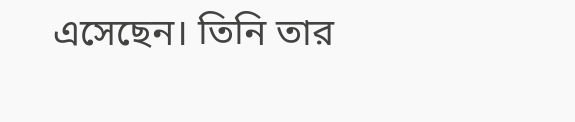এসেছেন। তিনি তার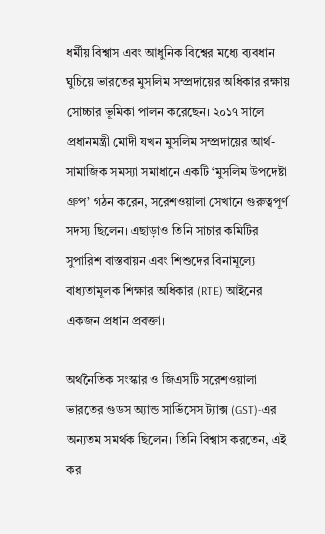ধর্মীয় বিশ্বাস এবং আধুনিক বিশ্বের মধ্যে ব্যবধান ঘুচিয়ে ভারতের মুসলিম সম্প্রদায়ের অধিকার রক্ষায় সোচ্চার ভূমিকা পালন করেছেন। ২০১৭ সালে প্রধানমন্ত্রী মোদী যখন মুসলিম সম্প্রদায়ের আর্থ-সামাজিক সমস্যা সমাধানে একটি ‘মুসলিম উপদেষ্টা গ্রুপ’ গঠন করেন, সরেশওয়ালা সেখানে গুরুত্বপূর্ণ সদস্য ছিলেন। এছাড়াও তিনি সাচার কমিটির সুপারিশ বাস্তবায়ন এবং শিশুদের বিনামূল্যে বাধ্যতামূলক শিক্ষার অধিকার (RTE) আইনের একজন প্রধান প্রবক্তা।

অর্থনৈতিক সংস্কার ও জিএসটি সরেশওয়ালা ভারতের গুডস অ্যান্ড সার্ভিসেস ট্যাক্স (GST)-এর অন্যতম সমর্থক ছিলেন। তিনি বিশ্বাস করতেন, এই কর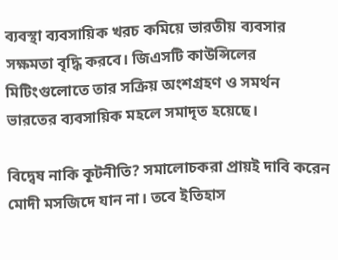ব্যবস্থা ব্যবসায়িক খরচ কমিয়ে ভারতীয় ব্যবসার সক্ষমতা বৃদ্ধি করবে। জিএসটি কাউন্সিলের মিটিংগুলোতে তার সক্রিয় অংশগ্রহণ ও সমর্থন ভারতের ব্যবসায়িক মহলে সমাদৃত হয়েছে।

বিদ্বেষ নাকি কূটনীতি? সমালোচকরা প্রায়ই দাবি করেন মোদী মসজিদে যান না। তবে ইতিহাস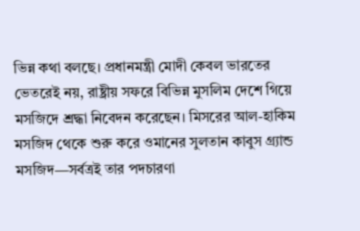ভিন্ন কথা বলছে। প্রধানমন্ত্রী মোদী কেবল ভারতের ভেতরেই নয়, রাষ্ট্রীয় সফরে বিভিন্ন মুসলিম দেশে গিয়ে মসজিদে শ্রদ্ধা নিবেদন করেছেন। মিসরের আল-হাকিম মসজিদ থেকে শুরু করে ওমানের সুলতান কাবুস গ্র্যান্ড মসজিদ—সর্বত্রই তার পদচারণা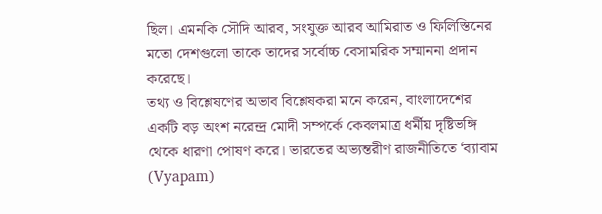ছিল। এমনকি সৌদি আরব, সংযুক্ত আরব আমিরাত ও ফিলিস্তিনের মতো দেশগুলো তাকে তাদের সর্বোচ্চ বেসামরিক সম্মাননা প্রদান করেছে।
তথ্য ও বিশ্লেষণের অভাব বিশ্লেষকরা মনে করেন, বাংলাদেশের একটি বড় অংশ নরেন্দ্র মোদী সম্পর্কে কেবলমাত্র ধর্মীয় দৃষ্টিভঙ্গি থেকে ধারণা পোষণ করে। ভারতের অভ্যন্তরীণ রাজনীতিতে ‘ব্যাবাম (Vyapam)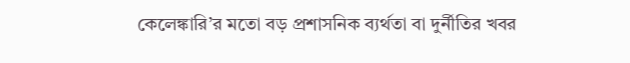কেলেঙ্কারি’র মতো বড় প্রশাসনিক ব্যর্থতা বা দুর্নীতির খবর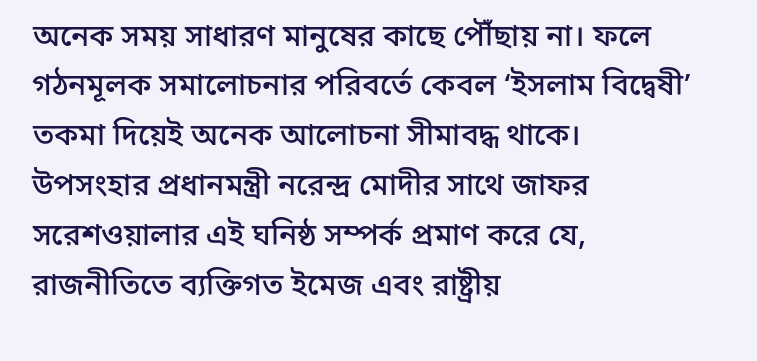অনেক সময় সাধারণ মানুষের কাছে পৌঁছায় না। ফলে গঠনমূলক সমালোচনার পরিবর্তে কেবল ‘ইসলাম বিদ্বেষী’ তকমা দিয়েই অনেক আলোচনা সীমাবদ্ধ থাকে।
উপসংহার প্রধানমন্ত্রী নরেন্দ্র মোদীর সাথে জাফর সরেশওয়ালার এই ঘনিষ্ঠ সম্পর্ক প্রমাণ করে যে, রাজনীতিতে ব্যক্তিগত ইমেজ এবং রাষ্ট্রীয়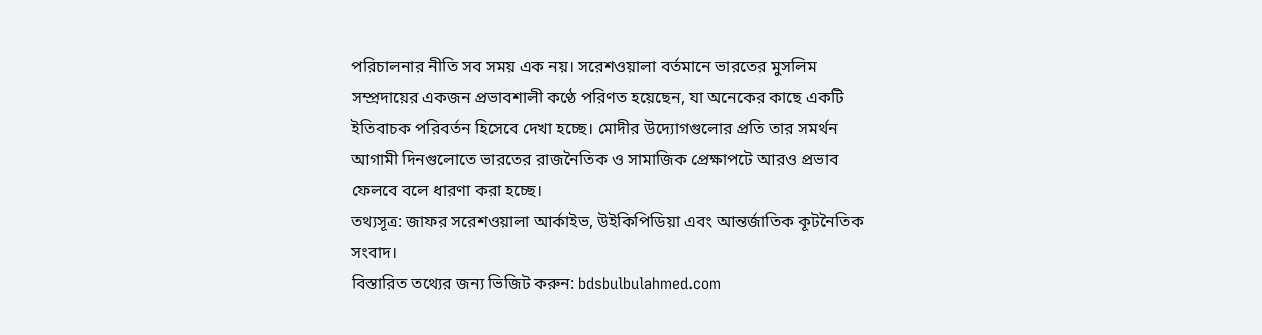পরিচালনার নীতি সব সময় এক নয়। সরেশওয়ালা বর্তমানে ভারতের মুসলিম সম্প্রদায়ের একজন প্রভাবশালী কণ্ঠে পরিণত হয়েছেন, যা অনেকের কাছে একটি ইতিবাচক পরিবর্তন হিসেবে দেখা হচ্ছে। মোদীর উদ্যোগগুলোর প্রতি তার সমর্থন আগামী দিনগুলোতে ভারতের রাজনৈতিক ও সামাজিক প্রেক্ষাপটে আরও প্রভাব ফেলবে বলে ধারণা করা হচ্ছে।
তথ্যসূত্র: জাফর সরেশওয়ালা আর্কাইভ, উইকিপিডিয়া এবং আন্তর্জাতিক কূটনৈতিক সংবাদ।
বিস্তারিত তথ্যের জন্য ভিজিট করুন: bdsbulbulahmed.com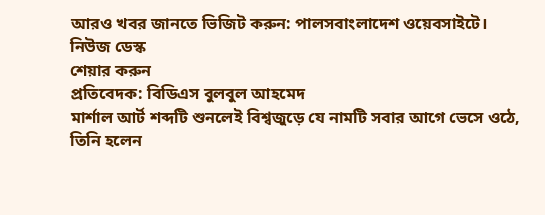আরও খবর জানতে ভিজিট করুন: পালসবাংলাদেশ ওয়েবসাইটে।
নিউজ ডেস্ক
শেয়ার করুন
প্রতিবেদক: বিডিএস বুলবুল আহমেদ
মার্শাল আর্ট শব্দটি শুনলেই বিশ্বজুড়ে যে নামটি সবার আগে ভেসে ওঠে, তিনি হলেন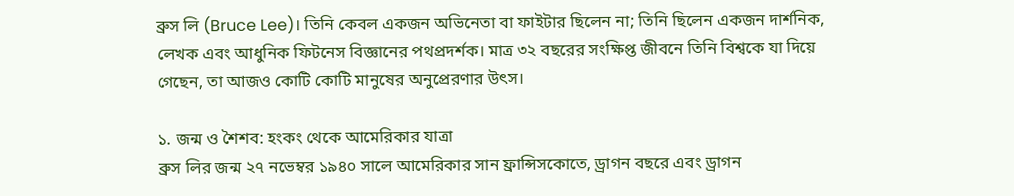ব্রুস লি (Bruce Lee)। তিনি কেবল একজন অভিনেতা বা ফাইটার ছিলেন না; তিনি ছিলেন একজন দার্শনিক, লেখক এবং আধুনিক ফিটনেস বিজ্ঞানের পথপ্রদর্শক। মাত্র ৩২ বছরের সংক্ষিপ্ত জীবনে তিনি বিশ্বকে যা দিয়ে গেছেন, তা আজও কোটি কোটি মানুষের অনুপ্রেরণার উৎস।

১. জন্ম ও শৈশব: হংকং থেকে আমেরিকার যাত্রা
ব্রুস লির জন্ম ২৭ নভেম্বর ১৯৪০ সালে আমেরিকার সান ফ্রান্সিসকোতে, ড্রাগন বছরে এবং ড্রাগন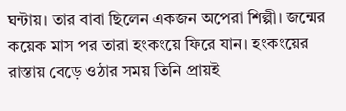ঘন্টায়। তার বাবা ছিলেন একজন অপেরা শিল্পী। জন্মের কয়েক মাস পর তারা হংকংয়ে ফিরে যান। হংকংয়ের রাস্তায় বেড়ে ওঠার সময় তিনি প্রায়ই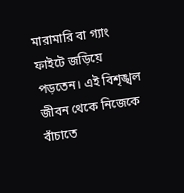মারামারি বা গ্যাং ফাইটে জড়িয়ে পড়তেন। এই বিশৃঙ্খল জীবন থেকে নিজেকে বাঁচাতে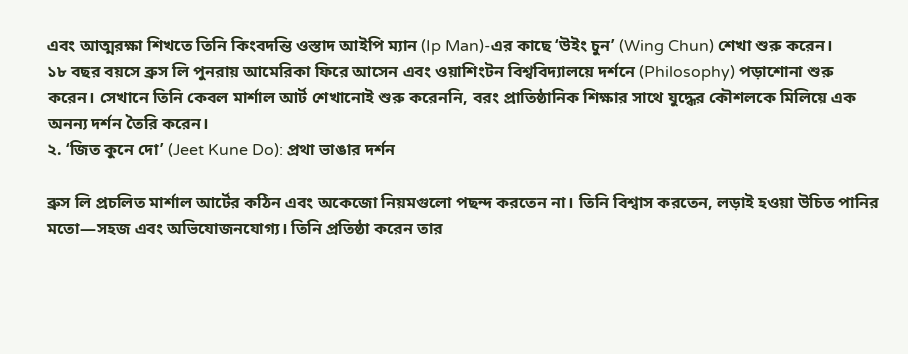এবং আত্মরক্ষা শিখতে তিনি কিংবদন্তি ওস্তাদ আইপি ম্যান (Ip Man)-এর কাছে ‘উইং চুন’ (Wing Chun) শেখা শুরু করেন।
১৮ বছর বয়সে ব্রুস লি পুনরায় আমেরিকা ফিরে আসেন এবং ওয়াশিংটন বিশ্ববিদ্যালয়ে দর্শনে (Philosophy) পড়াশোনা শুরু করেন। সেখানে তিনি কেবল মার্শাল আর্ট শেখানোই শুরু করেননি, বরং প্রাতিষ্ঠানিক শিক্ষার সাথে যুদ্ধের কৌশলকে মিলিয়ে এক অনন্য দর্শন তৈরি করেন।
২. ‘জিত কুনে দো’ (Jeet Kune Do): প্রথা ভাঙার দর্শন

ব্রুস লি প্রচলিত মার্শাল আর্টের কঠিন এবং অকেজো নিয়মগুলো পছন্দ করতেন না। তিনি বিশ্বাস করতেন, লড়াই হওয়া উচিত পানির মতো—সহজ এবং অভিযোজনযোগ্য। তিনি প্রতিষ্ঠা করেন তার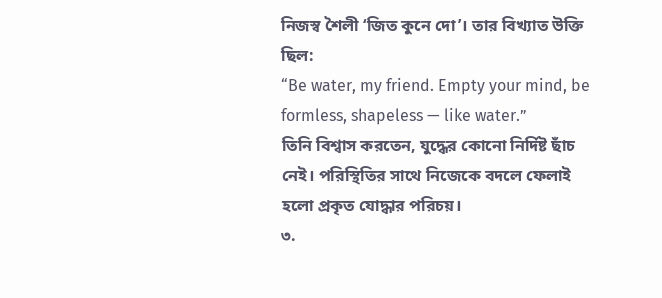নিজস্ব শৈলী ‘জিত কুনে দো’। তার বিখ্যাত উক্তি ছিল:
“Be water, my friend. Empty your mind, be formless, shapeless — like water.”
তিনি বিশ্বাস করতেন, যুদ্ধের কোনো নির্দিষ্ট ছাঁচ নেই। পরিস্থিতির সাথে নিজেকে বদলে ফেলাই হলো প্রকৃত যোদ্ধার পরিচয়।
৩.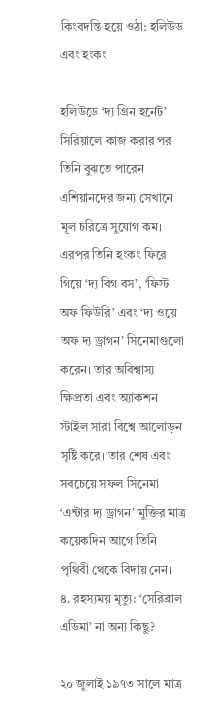কিংবদন্তি হয়ে ওঠা: হলিউড এবং হংকং

হলিউডে ‘দ্য গ্রিন হর্নেট’ সিরিয়ালে কাজ করার পর তিনি বুঝতে পারেন এশিয়ানদের জন্য সেখানে মূল চরিত্রে সুযোগ কম। এরপর তিনি হংকং ফিরে গিয়ে ‘দ্য বিগ বস’, ‘ফিস্ট অফ ফিউরি’ এবং ‘দ্য ওয়ে অফ দ্য ড্রাগন’ সিনেমাগুলো করেন। তার অবিশ্বাস্য ক্ষিপ্রতা এবং অ্যাকশন স্টাইল সারা বিশ্বে আলোড়ন সৃষ্টি করে। তার শেষ এবং সবচেয়ে সফল সিনেমা ‘এন্টার দ্য ড্রাগন’ মুক্তির মাত্র কয়েকদিন আগে তিনি পৃথিবী থেকে বিদায় নেন।
৪. রহস্যময় মৃত্যু: ‘সেরিব্রাল এডিমা’ না অন্য কিছু?

২০ জুলাই ১৯৭৩ সালে মাত্র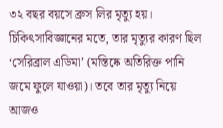৩২ বছর বয়সে ব্রুস লির মৃত্যু হয়। চিকিৎসাবিজ্ঞানের মতে, তার মৃত্যুর কারণ ছিল ‘সেরিব্রাল এডিমা’ (মস্তিষ্কে অতিরিক্ত পানি জমে ফুলে যাওয়া)। তবে তার মৃত্যু নিয়ে আজও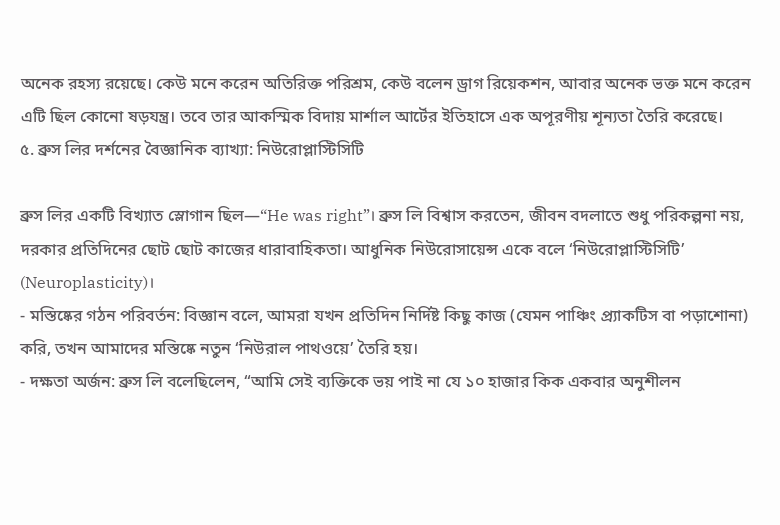অনেক রহস্য রয়েছে। কেউ মনে করেন অতিরিক্ত পরিশ্রম, কেউ বলেন ড্রাগ রিয়েকশন, আবার অনেক ভক্ত মনে করেন এটি ছিল কোনো ষড়যন্ত্র। তবে তার আকস্মিক বিদায় মার্শাল আর্টের ইতিহাসে এক অপূরণীয় শূন্যতা তৈরি করেছে।
৫. ব্রুস লির দর্শনের বৈজ্ঞানিক ব্যাখ্যা: নিউরোপ্লাস্টিসিটি

ব্রুস লির একটি বিখ্যাত স্লোগান ছিল—“He was right”। ব্রুস লি বিশ্বাস করতেন, জীবন বদলাতে শুধু পরিকল্পনা নয়, দরকার প্রতিদিনের ছোট ছোট কাজের ধারাবাহিকতা। আধুনিক নিউরোসায়েন্স একে বলে ‘নিউরোপ্লাস্টিসিটি’ (Neuroplasticity)।
- মস্তিষ্কের গঠন পরিবর্তন: বিজ্ঞান বলে, আমরা যখন প্রতিদিন নির্দিষ্ট কিছু কাজ (যেমন পাঞ্চিং প্র্যাকটিস বা পড়াশোনা) করি, তখন আমাদের মস্তিষ্কে নতুন ‘নিউরাল পাথওয়ে’ তৈরি হয়।
- দক্ষতা অর্জন: ব্রুস লি বলেছিলেন, “আমি সেই ব্যক্তিকে ভয় পাই না যে ১০ হাজার কিক একবার অনুশীলন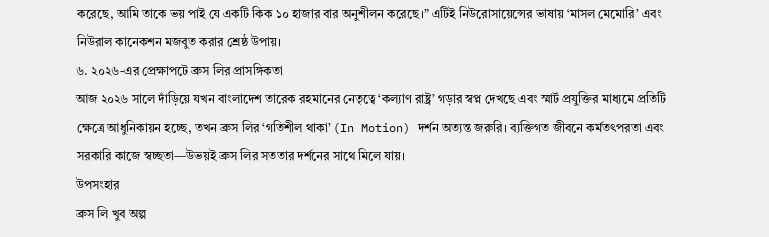করেছে, আমি তাকে ভয় পাই যে একটি কিক ১০ হাজার বার অনুশীলন করেছে।” এটিই নিউরোসায়েন্সের ভাষায় ‘মাসল মেমোরি’ এবং নিউরাল কানেকশন মজবুত করার শ্রেষ্ঠ উপায়।
৬. ২০২৬-এর প্রেক্ষাপটে ব্রুস লির প্রাসঙ্গিকতা
আজ ২০২৬ সালে দাঁড়িয়ে যখন বাংলাদেশ তারেক রহমানের নেতৃত্বে ‘কল্যাণ রাষ্ট্র’ গড়ার স্বপ্ন দেখছে এবং স্মার্ট প্রযুক্তির মাধ্যমে প্রতিটি ক্ষেত্রে আধুনিকায়ন হচ্ছে, তখন ব্রুস লির ‘গতিশীল থাকা’ (In Motion) দর্শন অত্যন্ত জরুরি। ব্যক্তিগত জীবনে কর্মতৎপরতা এবং সরকারি কাজে স্বচ্ছতা—উভয়ই ব্রুস লির সততার দর্শনের সাথে মিলে যায়।
উপসংহার
ব্রুস লি খুব অল্প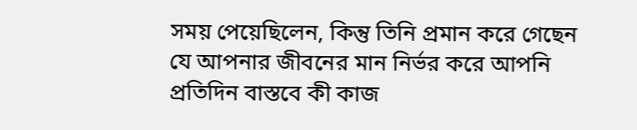সময় পেয়েছিলেন, কিন্তু তিনি প্রমান করে গেছেন যে আপনার জীবনের মান নির্ভর করে আপনি প্রতিদিন বাস্তবে কী কাজ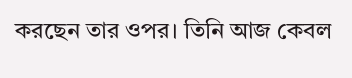করছেন তার ওপর। তিনি আজ কেবল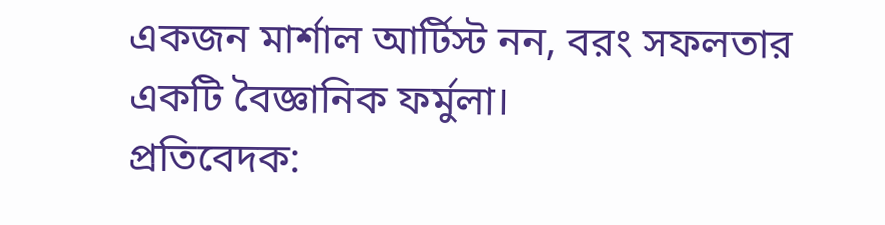একজন মার্শাল আর্টিস্ট নন, বরং সফলতার একটি বৈজ্ঞানিক ফর্মুলা।
প্রতিবেদক: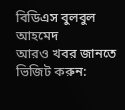বিডিএস বুলবুল আহমেদ
আরও খবর জানতে ভিজিট করুন: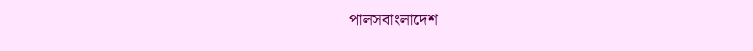পালসবাংলাদেশ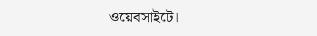ওয়েবসাইটে।